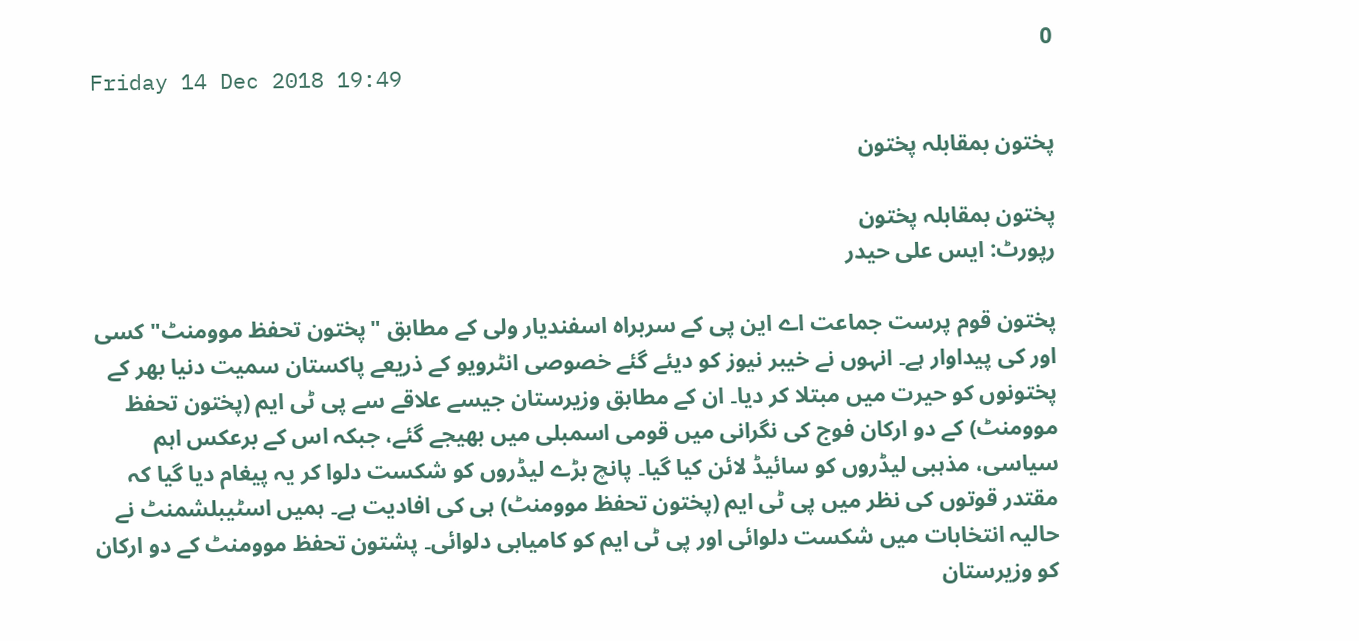0
Friday 14 Dec 2018 19:49

پختون بمقابلہ پختون

پختون بمقابلہ پختون
رپورٹ: ایس علی حیدر

پختون قوم پرست جماعت اے این پی کے سربراہ اسفندیار ولی کے مطابق "پختون تحفظ موومنٹ" کسی اور کی پیداوار ہے۔ انہوں نے خیبر نیوز کو دیئے گئے خصوصی انٹرویو کے ذریعے پاکستان سمیت دنیا بھر کے پختونوں کو حیرت میں مبتلا کر دیا۔ ان کے مطابق وزیرستان جیسے علاقے سے پی ٹی ایم (پختون تحفظ موومنٹ) کے دو ارکان فوج کی نگرانی میں قومی اسمبلی میں بھیجے گئے، جبکہ اس کے برعکس اہم سیاسی، مذہبی لیڈروں کو سائیڈ لائن کیا گیا۔ پانچ بڑے لیڈروں کو شکست دلوا کر یہ پیغام دیا گیا کہ مقتدر قوتوں کی نظر میں پی ٹی ایم (پختون تحفظ موومنٹ) ہی کی افادیت ہے۔ ہمیں اسٹیبلشمنٹ نے حالیہ انتخابات میں شکست دلوائی اور پی ٹی ایم کو کامیابی دلوائی۔ پشتون تحفظ موومنٹ کے دو ارکان کو وزیرستان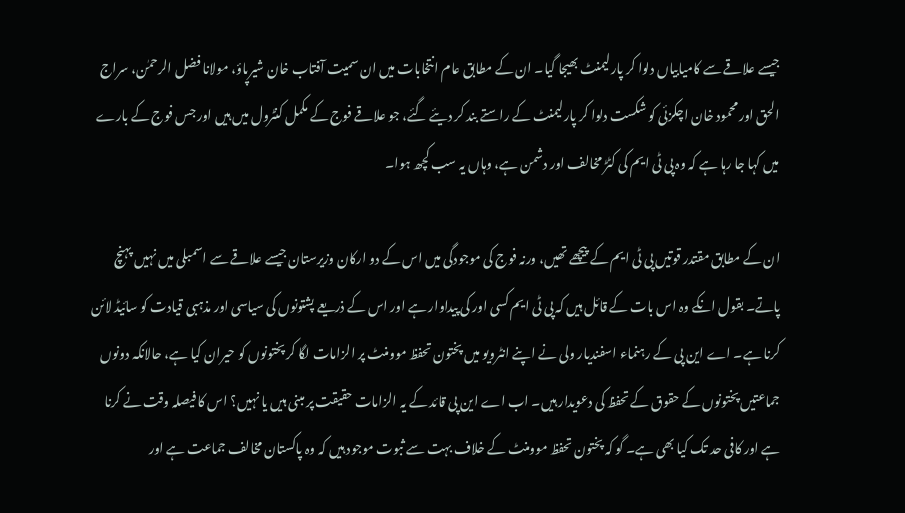جیسے علاقے سے کامیابیاں دلوا کر پارلیمنٹ بھیجا گیا۔ ان کے مطابق عام انتخابات میں ان سمیت آفتاب خان شیرپاؤ، مولانا فضل الرحمٰن، سراج الحق اور محمود خان اچکزئی کو شکست دلوا کر پارلیمنٹ کے راستے بند کر دیئے گئے، جو علاقے فوج کے مکمل کنٹرول میں ہیں اور جس فوج کے بارے میں کہا جا رہا ہے کہ وہ پی ٹی ایم کی کٹڑ مخالف اور دشمن ہے، وہاں یہ سب کچھ ہوا۔

ان کے مطابق مقتدر قوتیں پی ٹی ایم کے پیچھے تھیں، ورنہ فوج کی موجودگی میں اس کے دو ارکان وزیرستان جیسے علاقے سے اسمبلی میں نہیں پہنچ پاتے۔ بقول انکے وہ اس بات کے قائل ہیں کہ پی ٹی ایم کسی اور کی پیداوار ہے اور اس کے ذریعے پشتونوں کی سیاسی اور مذہبی قیادت کو سائیڈ لائن کرنا ہے۔ اے این پی کے رہنماء اسفندیار ولی نے اپنے انٹرویو میں پختون تحفظ موومنٹ پر الزامات لگا کر پختونوں کو حیران کیا ہے، حالانکہ دونوں جماعتیں پختونوں کے حقوق کے تحفظ کی دعویدار ہیں۔ اب اے این پی قائد کے یہ الزامات حقیقت پر مبنی ہیں یا نہیں؟ اس کا فیصلہ وقت نے کرنا ہے اور کافی حد تک کیا بھی ہے۔ گو کہ پختون تحفظ موومنٹ کے خلاف بہت سے ثبوت موجود ہیں کہ وہ پاکستان مخالف جماعت ہے اور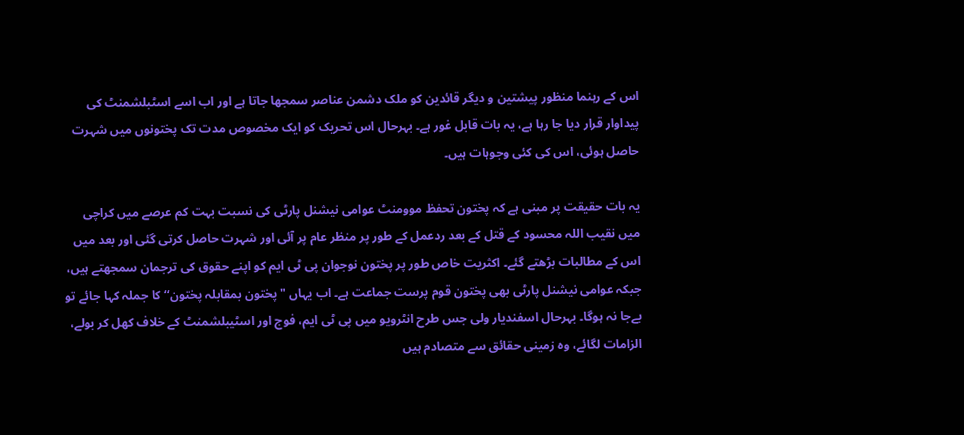اس کے رہنما منظور پیشتین و دیگر قائدین کو ملک دشمن عناصر سمجھا جاتا ہے اور اب اسے اسٹبلشمنٹ کی پیداوار قرار دیا جا رہا ہے، یہ بات قابل غور ہے۔ بہرحال اس تحریک کو ایک مخصوص مدت تک پختونوں میں شہرت حاصل ہوئی، اس کی کئی وجوہات ہیں۔

یہ بات حقیقت پر مبنی ہے کہ پختون تحفظ موومنٹ عوامی نیشنل پارٹی کی نسبت بہت کم عرصے میں کراچی میں نقیب اللہ محسود کے قتل کے بعد ردعمل کے طور پر منظر عام پر آئی اور شہرت حاصل کرتی گئی اور بعد میں اس کے مطالبات بڑھتے گئے۔ اکثریت خاص طور پر پختون نوجوان پی ٹی ایم کو اپنے حقوق کی ترجمان سمجھتے ہیں، جبکہ عوامی نیشنل پارٹی بھی پختون قوم پرست جماعت ہے۔ اب یہاں "پختون بمقابلہ پختون‘‘ کا جملہ کہا جائے تو بےجا نہ ہوگا۔ بہرحال اسفندیار ولی جس طرح انٹرویو میں پی ٹی ایم، فوج اور اسٹیبلشمنٹ کے خلاف کھل کر بولے، الزامات لگائے، وہ زمینی حقائق سے متصادم ہیں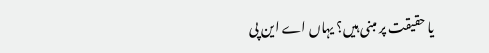یا حقیقت پر مبنی ہیں؟ یہاں اے این پی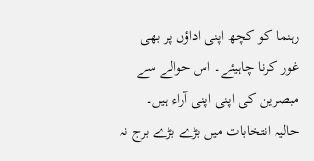رہنما کو کچھ اپنی اداؤں پر بھی غور کرنا چاہیئے۔ اس حوالے سے مبصرین کی اپنی اپنی آراء ہیں۔ حالیہ انتخابات میں بڑے بڑے برج نہ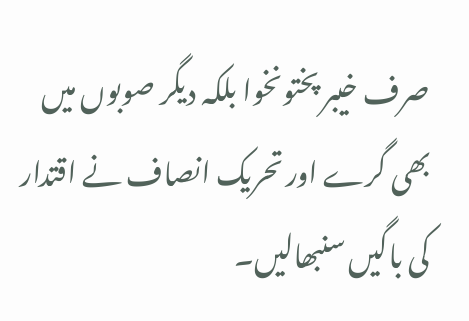صرف خیبر پختونخوا بلکہ دیگر صوبوں میں بھی گرے اور تحریک انصاف نے اقتدار کی باگیں سنبھالیں۔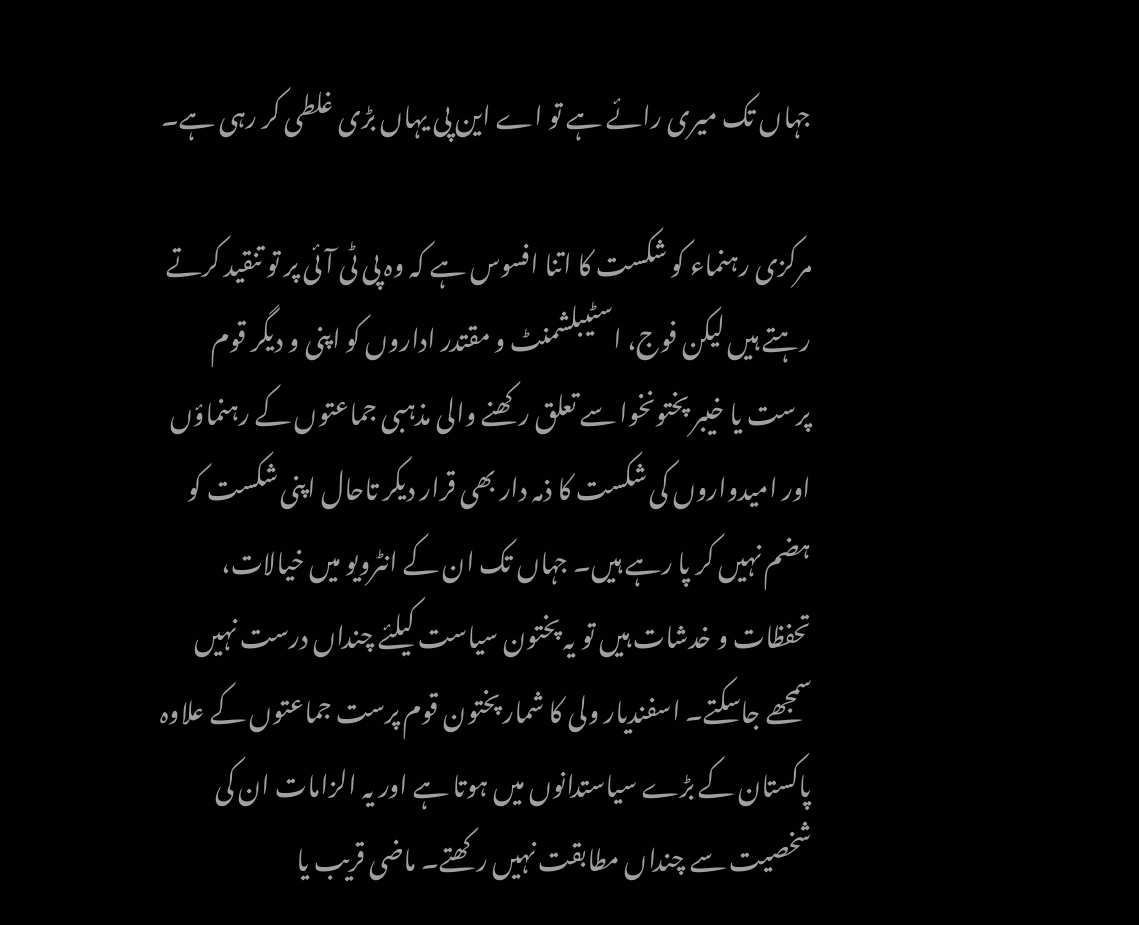جہاں تک میری رائے ہے تو اے این پی یہاں بڑی غلطی کر رہی ہے۔

مرکزی رہنماء کو شکست کا اتنا افسوس ہے کہ وہ پی ٹی آئی پر تو تنقید کرتے رہتے ہیں لیکن فوج، اسٹیبلشمنٹ و مقتدر اداروں کو اپنی و دیگر قوم پرست یا خیبر پختونخوا سے تعلق رکھنے والی مذہبی جماعتوں کے رہنماؤں اور امیدواروں کی شکست کا ذمہ دار بھی قرار دیکر تاحال اپنی شکست کو ہضم نہیں کر پا رہے ہیں۔ جہاں تک ان کے انٹرویو میں خیالات، تحفظات و خدشات ہیں تو یہ پختون سیاست کیلئے چنداں درست نہیں سمجھے جاسکتے۔ اسفندیار ولی کا شمار پختون قوم پرست جماعتوں کے علاوہ پاکستان کے بڑے سیاستدانوں میں ہوتا ہے اور یہ الزامات ان کی شخصیت سے چنداں مطابقت نہیں رکھتے۔ ماضی قریب یا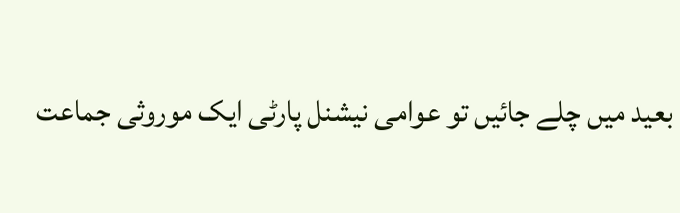بعید میں چلے جائیں تو عوامی نیشنل پارٹی ایک موروثی جماعت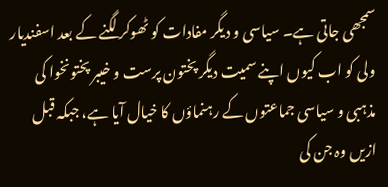سمجھی جاتی ہے۔ سیاسی و دیگر مفادات کو ٹھوکر لگنے کے بعد اسفندیار ولی کو اب کیوں اپنے سمیت دیگر پختون پرست و خیبر پختونخوا کی مذہبی و سیاسی جماعتوں کے رہنماؤں کا خیال آیا ہے، جبکہ قبل ازیں وہ جن کی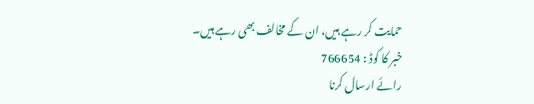حمایت کر رہے ہیں، ان کے مخالف بھی رہے ہیں۔
خبر کا کوڈ : 766654
رائے ارسال کرنا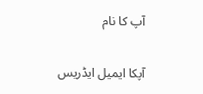آپ کا نام

آپکا ایمیل ایڈریس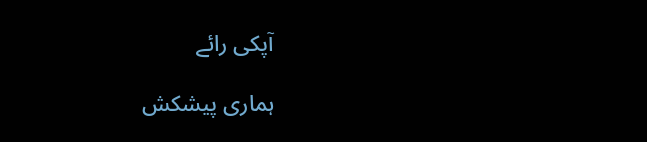آپکی رائے

ہماری پیشکش